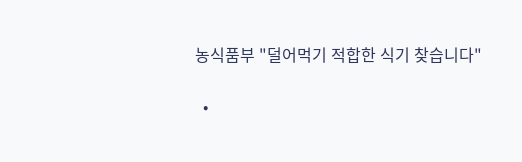농식품부 "덜어먹기 적합한 식기 찾습니다"

  •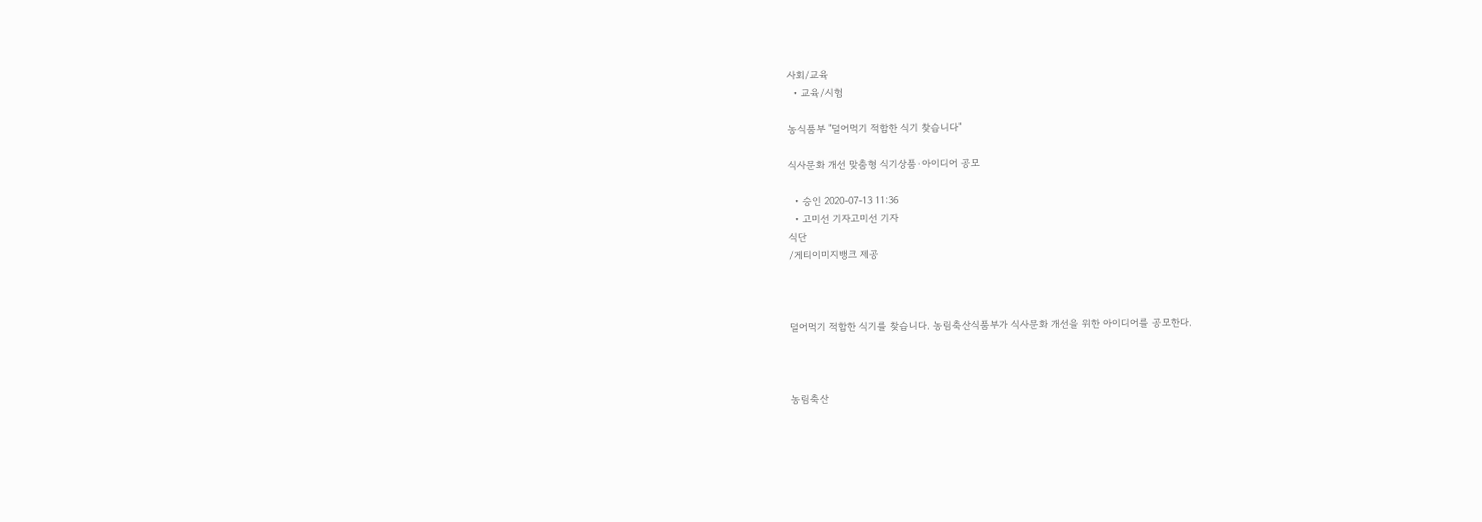사회/교육
  • 교육/시험

농식품부 "덜어먹기 적합한 식기 찾습니다"

식사문화 개선 맞춤형 식기상품·아이디어 공모

  • 승인 2020-07-13 11:36
  • 고미선 기자고미선 기자
식단
/게티이미지뱅크 제공



덜어먹기 적합한 식기를 찾습니다. 농림축산식품부가 식사문화 개선을 위한 아이디어를 공모한다.



농림축산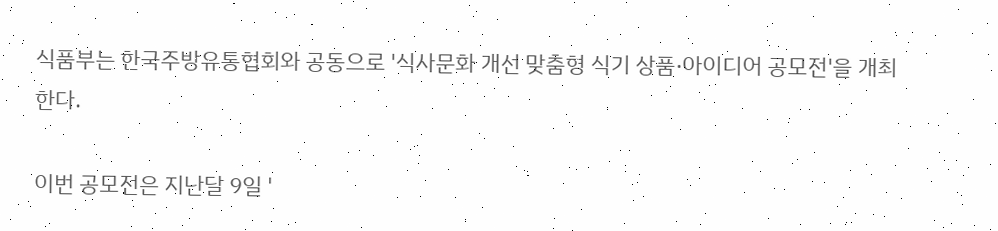식품부는 한국주방유통협회와 공동으로 '식사문화 개선 맞춤형 식기 상품·아이디어 공모전'을 개최한다.

이번 공모전은 지난달 9일 '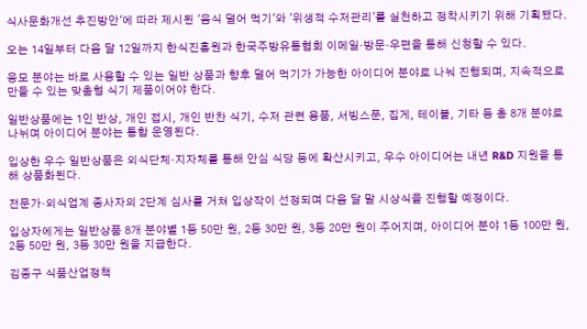식사문화개선 추진방안'에 따라 제시된 '음식 덜어 먹기'와 '위생적 수저관리'를 실천하고 정착시키기 위해 기획됐다.

오는 14일부터 다음 달 12일까지 한식진흥원과 한국주방유통협회 이메일·방문·우편을 통해 신청할 수 있다.

응모 분야는 바로 사용할 수 있는 일반 상품과 향후 덜어 먹기가 가능한 아이디어 분야로 나눠 진행되며, 지속적으로 만들 수 있는 맞춤형 식기 제품이어야 한다.

일반상품에는 1인 반상, 개인 접시, 개인 반찬 식기, 수저 관련 용품, 서빙스푼, 집게, 테이블, 기타 등 총 8개 분야로 나뉘며 아이디어 분야는 통합 운영된다.

입상한 우수 일반상품은 외식단체·지자체를 통해 안심 식당 등에 확산시키고, 우수 아이디어는 내년 R&D 지원을 통해 상품화된다.

전문가·외식업계 종사자의 2단계 심사를 거쳐 입상작이 선정되며 다음 달 말 시상식을 진행할 예정이다.

입상자에게는 일반상품 8개 분야별 1등 50만 원, 2등 30만 원, 3등 20만 원이 주어지며, 아이디어 분야 1등 100만 원, 2등 50만 원, 3등 30만 원을 지급한다.

김종구 식품산업정책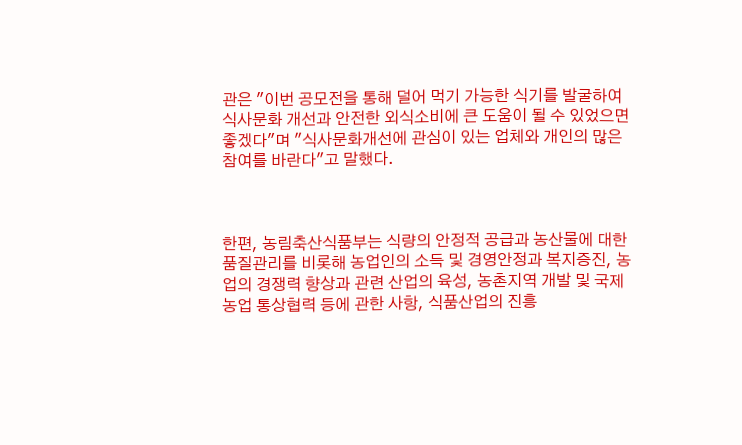관은 "이번 공모전을 통해 덜어 먹기 가능한 식기를 발굴하여 식사문화 개선과 안전한 외식소비에 큰 도움이 될 수 있었으면 좋겠다"며 "식사문화개선에 관심이 있는 업체와 개인의 많은 참여를 바란다"고 말했다.



한편, 농림축산식품부는 식량의 안정적 공급과 농산물에 대한 품질관리를 비롯해 농업인의 소득 및 경영안정과 복지증진, 농업의 경쟁력 향상과 관련 산업의 육성, 농촌지역 개발 및 국제 농업 통상협력 등에 관한 사항, 식품산업의 진흥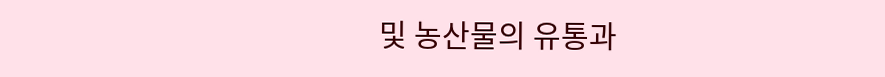및 농산물의 유통과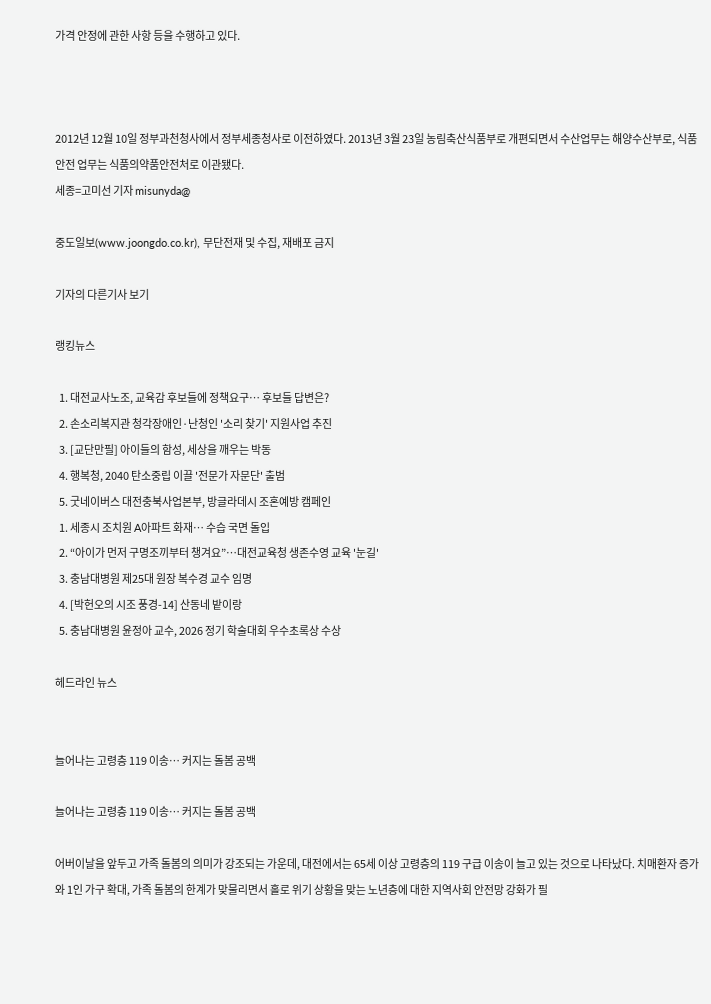가격 안정에 관한 사항 등을 수행하고 있다.



2012년 12월 10일 정부과천청사에서 정부세종청사로 이전하였다. 2013년 3월 23일 농림축산식품부로 개편되면서 수산업무는 해양수산부로, 식품안전 업무는 식품의약품안전처로 이관됐다.
세종=고미선 기자 misunyda@

중도일보(www.joongdo.co.kr), 무단전재 및 수집, 재배포 금지

기자의 다른기사 보기

랭킹뉴스

  1. 대전교사노조, 교육감 후보들에 정책요구… 후보들 답변은?
  2. 손소리복지관 청각장애인·난청인 '소리 찾기' 지원사업 추진
  3. [교단만필] 아이들의 함성, 세상을 깨우는 박동
  4. 행복청, 2040 탄소중립 이끌 '전문가 자문단' 출범
  5. 굿네이버스 대전충북사업본부, 방글라데시 조혼예방 캠페인
  1. 세종시 조치원 A아파트 화재… 수습 국면 돌입
  2. “아이가 먼저 구명조끼부터 챙겨요”…대전교육청 생존수영 교육 '눈길'
  3. 충남대병원 제25대 원장 복수경 교수 임명
  4. [박헌오의 시조 풍경-14] 산동네 밭이랑
  5. 충남대병원 윤정아 교수, 2026 정기 학술대회 우수초록상 수상

헤드라인 뉴스


늘어나는 고령층 119 이송… 커지는 돌봄 공백

늘어나는 고령층 119 이송… 커지는 돌봄 공백

어버이날을 앞두고 가족 돌봄의 의미가 강조되는 가운데, 대전에서는 65세 이상 고령층의 119 구급 이송이 늘고 있는 것으로 나타났다. 치매환자 증가와 1인 가구 확대, 가족 돌봄의 한계가 맞물리면서 홀로 위기 상황을 맞는 노년층에 대한 지역사회 안전망 강화가 필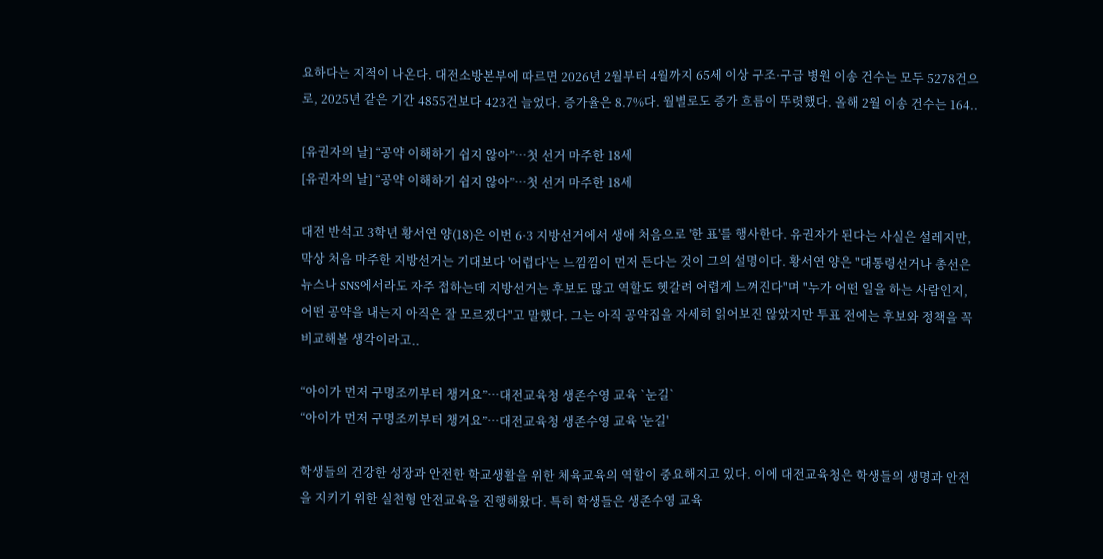요하다는 지적이 나온다. 대전소방본부에 따르면 2026년 2월부터 4월까지 65세 이상 구조·구급 병원 이송 건수는 모두 5278건으로, 2025년 같은 기간 4855건보다 423건 늘었다. 증가율은 8.7%다. 월별로도 증가 흐름이 뚜렷했다. 올해 2월 이송 건수는 164..

[유권자의 날] “공약 이해하기 쉽지 않아”…첫 선거 마주한 18세
[유권자의 날] “공약 이해하기 쉽지 않아”…첫 선거 마주한 18세

대전 반석고 3학년 황서연 양(18)은 이번 6·3 지방선거에서 생애 처음으로 '한 표'를 행사한다. 유권자가 된다는 사실은 설레지만, 막상 처음 마주한 지방선거는 기대보다 '어렵다'는 느낌낌이 먼저 든다는 것이 그의 설명이다. 황서연 양은 "대통령선거나 총선은 뉴스나 SNS에서라도 자주 접하는데 지방선거는 후보도 많고 역할도 헷갈려 어렵게 느껴진다"며 "누가 어떤 일을 하는 사람인지, 어떤 공약을 내는지 아직은 잘 모르겠다"고 말했다. 그는 아직 공약집을 자세히 읽어보진 않았지만 투표 전에는 후보와 정책을 꼭 비교해볼 생각이라고..

“아이가 먼저 구명조끼부터 챙겨요”…대전교육청 생존수영 교육 `눈길`
“아이가 먼저 구명조끼부터 챙겨요”…대전교육청 생존수영 교육 '눈길'

학생들의 건강한 성장과 안전한 학교생활을 위한 체육교육의 역할이 중요해지고 있다. 이에 대전교육청은 학생들의 생명과 안전을 지키기 위한 실천형 안전교육을 진행해왔다. 특히 학생들은 생존수영 교육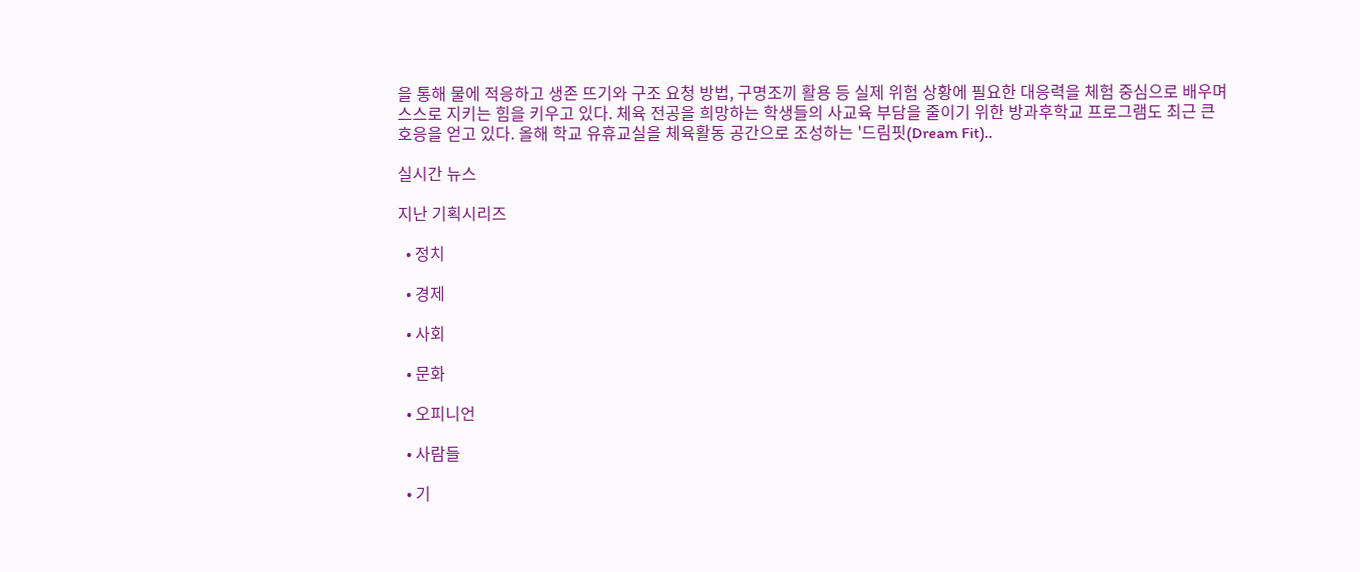을 통해 물에 적응하고 생존 뜨기와 구조 요청 방법, 구명조끼 활용 등 실제 위험 상황에 필요한 대응력을 체험 중심으로 배우며 스스로 지키는 힘을 키우고 있다. 체육 전공을 희망하는 학생들의 사교육 부담을 줄이기 위한 방과후학교 프로그램도 최근 큰 호응을 얻고 있다. 올해 학교 유휴교실을 체육활동 공간으로 조성하는 '드림핏(Dream Fit)..

실시간 뉴스

지난 기획시리즈

  • 정치

  • 경제

  • 사회

  • 문화

  • 오피니언

  • 사람들

  • 기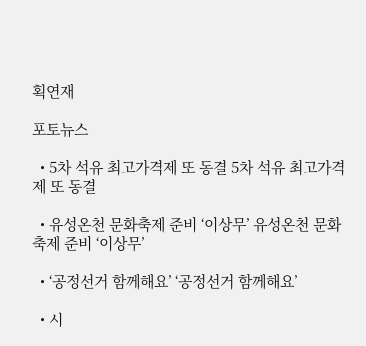획연재

포토뉴스

  • 5차 석유 최고가격제 또 동결 5차 석유 최고가격제 또 동결

  • 유성온천 문화축제 준비 ‘이상무’ 유성온천 문화축제 준비 ‘이상무’

  • ‘공정선거 함께해요’ ‘공정선거 함께해요’

  • 시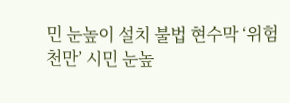민 눈높이 설치 불법 현수막 ‘위험천만’ 시민 눈높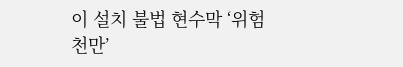이 설치 불법 현수막 ‘위험천만’